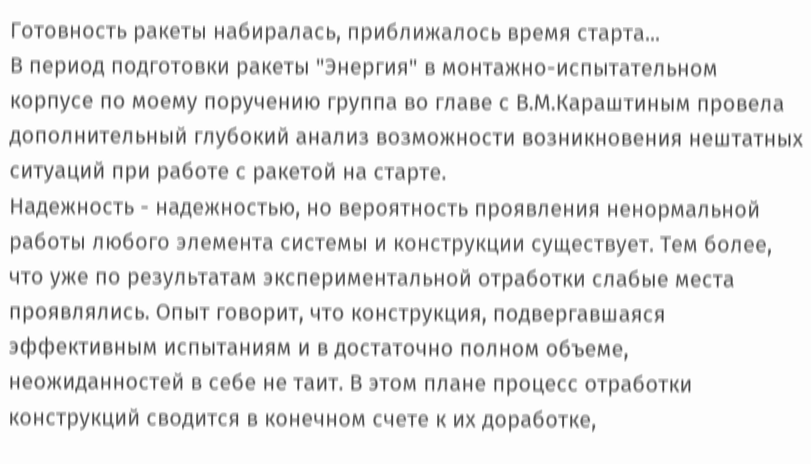Готовность ракеты набиралась, приближалось время старта...
В период подготовки ракеты "Энергия" в монтажно-испытательном корпусе по моему поручению группа во главе с В.М.Караштиным провела дополнительный глубокий анализ возможности возникновения нештатных ситуаций при работе с ракетой на старте.
Надежность - надежностью, но вероятность проявления ненормальной работы любого элемента системы и конструкции существует. Тем более, что уже по результатам экспериментальной отработки слабые места проявлялись. Опыт говорит, что конструкция, подвергавшаяся эффективным испытаниям и в достаточно полном объеме, неожиданностей в себе не таит. В этом плане процесс отработки конструкций сводится в конечном счете к их доработке,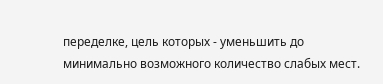переделке, цель которых - уменьшить до минимально возможного количество слабых мест.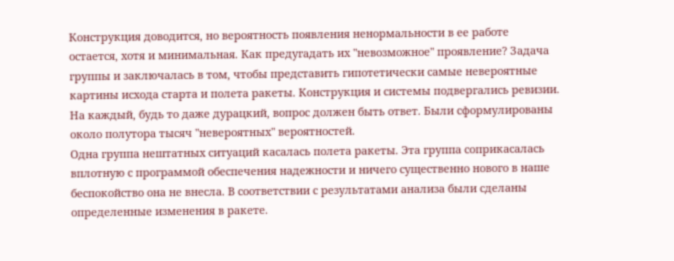Конструкция доводится, но вероятность появления ненормальности в ее работе остается, хотя и минимальная. Как предугадать их "невозможное" проявление? Задача группы и заключалась в том, чтобы представить гипотетически самые невероятные картины исхода старта и полета ракеты. Конструкция и системы подвергались ревизии. На каждый, будь то даже дурацкий, вопрос должен быть ответ. Были сформулированы около полутора тысяч "невероятных" вероятностей.
Одна группа нештатных ситуаций касалась полета ракеты. Эта группа соприкасалась вплотную с программой обеспечения надежности и ничего существенно нового в наше беспокойство она не внесла. В соответствии с результатами анализа были сделаны определенные изменения в ракете.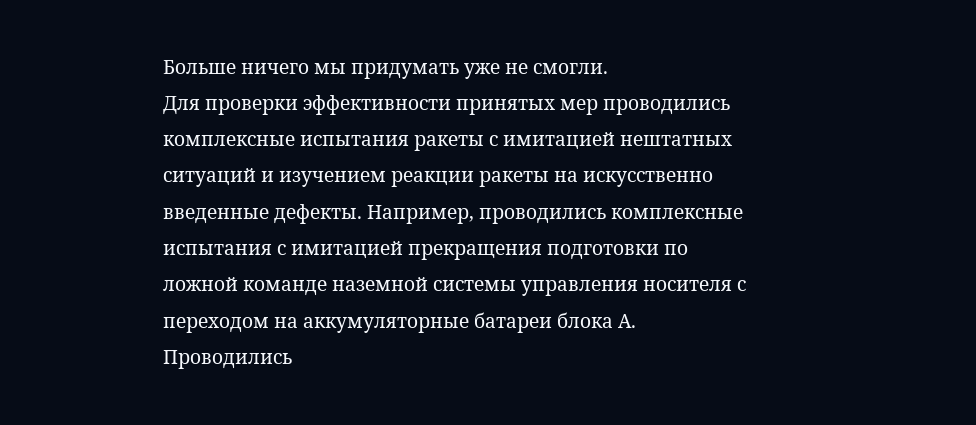Больше ничего мы придумать уже не смогли.
Для проверки эффективности принятых мер проводились комплексные испытания ракеты с имитацией нештатных ситуаций и изучением реакции ракеты на искусственно введенные дефекты. Например, проводились комплексные испытания с имитацией прекращения подготовки по ложной команде наземной системы управления носителя с переходом на аккумуляторные батареи блока А. Проводились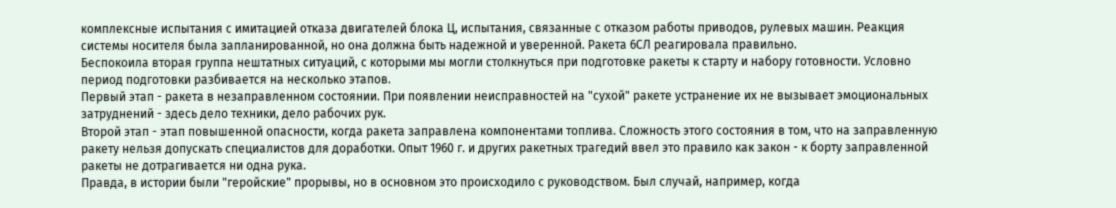комплексные испытания с имитацией отказа двигателей блока Ц, испытания, связанные с отказом работы приводов, рулевых машин. Реакция системы носителя была запланированной, но она должна быть надежной и уверенной. Ракета 6СЛ реагировала правильно.
Беспокоила вторая группа нештатных ситуаций, с которыми мы могли столкнуться при подготовке ракеты к старту и набору готовности. Условно период подготовки разбивается на несколько этапов.
Первый этап - ракета в незаправленном состоянии. При появлении неисправностей на "сухой" ракете устранение их не вызывает эмоциональных затруднений - здесь дело техники, дело рабочих рук.
Второй этап - этап повышенной опасности, когда ракета заправлена компонентами топлива. Сложность этого состояния в том, что на заправленную ракету нельзя допускать специалистов для доработки. Опыт 1960 г. и других ракетных трагедий ввел это правило как закон - к борту заправленной ракеты не дотрагивается ни одна рука.
Правда, в истории были "геройские" прорывы, но в основном это происходило с руководством. Был случай, например, когда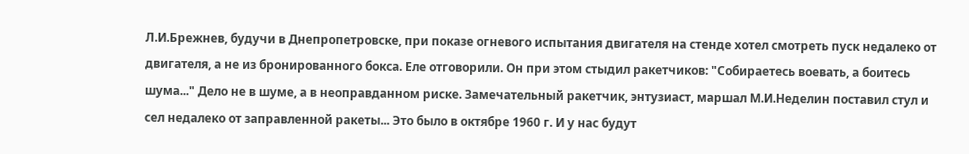Л.И.Брежнев, будучи в Днепропетровске, при показе огневого испытания двигателя на стенде хотел смотреть пуск недалеко от двигателя, а не из бронированного бокса. Еле отговорили. Он при этом стыдил ракетчиков: "Собираетесь воевать, а боитесь шума..." Дело не в шуме, а в неоправданном риске. Замечательный ракетчик, энтузиаст, маршал М.И.Неделин поставил стул и сел недалеко от заправленной ракеты... Это было в октябре 1960 г. И у нас будут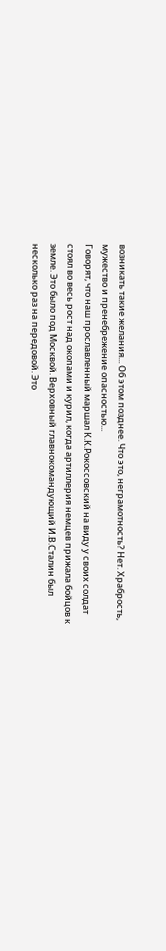возникать такие желания... Об этом позднее. Что это, неграмотность? Нет. Храбрость, мужество и пренебрежение опасностью...
Говорят, что наш прославленный маршал К.К.Рокоссовский на виду у своих солдат стоял во весь рост над окопами и курил, когда артиллерия немцев прижала бойцов к земле. Это было под Москвой. Верховный главнокомандующий И.В.Сталин был несколько раз на передовой. Это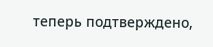теперь подтверждено,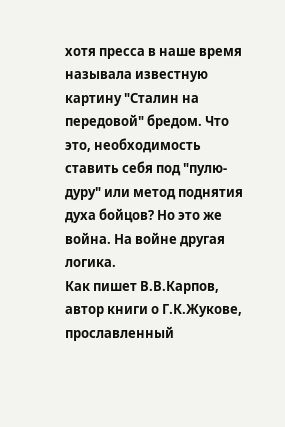хотя пресса в наше время называла известную картину "Сталин на передовой" бредом. Что это, необходимость ставить себя под "пулю-дуру" или метод поднятия духа бойцов? Но это же война. На войне другая логика.
Как пишет В.В.Карпов, автор книги о Г.К.Жукове, прославленный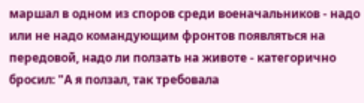маршал в одном из споров среди военачальников - надо или не надо командующим фронтов появляться на передовой, надо ли ползать на животе - категорично бросил: "А я ползал, так требовала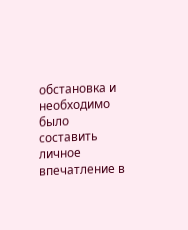обстановка и необходимо было составить личное впечатление в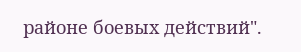районе боевых действий".